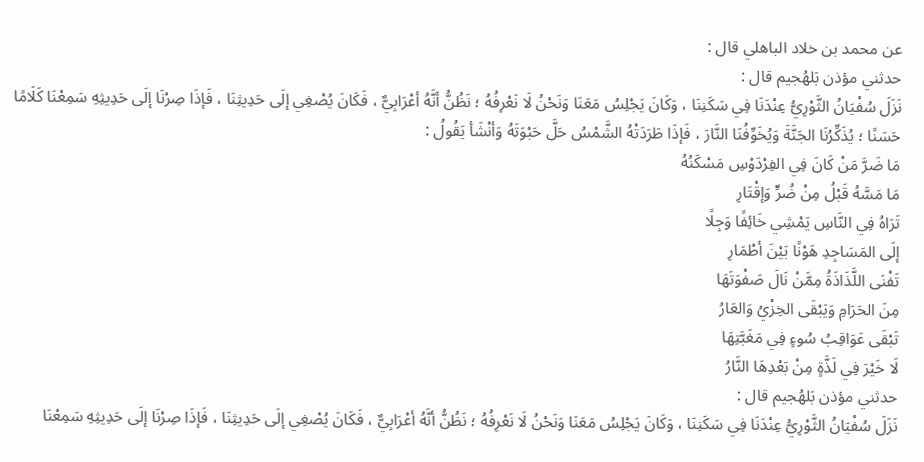عن محمد بن خلاد الباهلي قال :
حدثني مؤذن بَلهُجيم قال :
نَزَلَ سُفْيَانُ الثَّوْرِيُّ عِنْدَنَا فِي سَكَنِنَا ، وَكَانَ يَجْلِسُ مَعَنَا وَنَحْنُ لَا نَعْرِفُهُ ؛ نَظُنُّ أنَّهُ أعْرَابِيٌّ ، فَكَانَ يُصْغِي إلَى حَدِيثِنَا ، فَإذَا صِرْنَا إلَى حَدِيثِهِ سَمِعْنَا كَلَامًا حَسَنًا ؛ يُذَكِّرُنَا الجَنَّةَ وَيُخَوِّفُنَا النَّارَ ، فَإذَا طَرَدَتْهُ الشَّمْسُ حَلَّ حَبْوَتَهُ وَأنْشَأ يَقُولُ :
مَا ضَرَّ مَنْ كَانَ فِي الفِرْدَوْسِ مَسْكَنُهُ
مَا مَسَّهُ قَبْلُ مِنْ ضُرٍّ وَإقْتَارِ
تَرَاهُ فِي النَّاسِ يَمْشِي خَائِفًا وَجِلًا
إلَى المَسَاجِدِ هَوْنًا بَيْنَ أطْمَارِ
تَفْنَى اللَّذَاذَةُ مِمَّنْ نَالَ صَفْوَتَهَا
مِنَ الحَرَامِ وَيَبْقَى الخِزْيُ وَالعَارُ
تَبْقَى عَوَاقِبُ سُوءٍ فِي مَغَبَّتِهَا
لَا خَيْرَ فِي لَذَّةٍ مِنْ بَعْدِهَا النَّارُ
حدثني مؤذن بَلهُجيم قال :
نَزَلَ سُفْيَانُ الثَّوْرِيُّ عِنْدَنَا فِي سَكَنِنَا ، وَكَانَ يَجْلِسُ مَعَنَا وَنَحْنُ لَا نَعْرِفُهُ ؛ نَظُنُّ أنَّهُ أعْرَابِيٌّ ، فَكَانَ يُصْغِي إلَى حَدِيثِنَا ، فَإذَا صِرْنَا إلَى حَدِيثِهِ سَمِعْنَا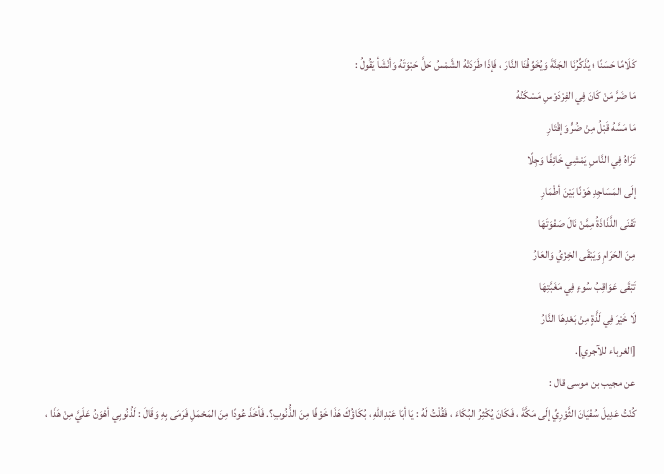كَلَامًا حَسَنًا ؛ يُذَكِّرُنَا الجَنَّةَ وَيُخَوِّفُنَا النَّارَ ، فَإذَا طَرَدَتْهُ الشَّمْسُ حَلَّ حَبْوَتَهُ وَأنْشَأ يَقُولُ :
مَا ضَرَّ مَنْ كَانَ فِي الفِرْدَوْسِ مَسْكَنُهُ
مَا مَسَّهُ قَبْلُ مِنْ ضُرٍّ وَإقْتَارِ
تَرَاهُ فِي النَّاسِ يَمْشِي خَائِفًا وَجِلًا
إلَى المَسَاجِدِ هَوْنًا بَيْنَ أطْمَارِ
تَفْنَى اللَّذَاذَةُ مِمَّنْ نَالَ صَفْوَتَهَا
مِنَ الحَرَامِ وَيَبْقَى الخِزْيُ وَالعَارُ
تَبْقَى عَوَاقِبُ سُوءٍ فِي مَغَبَّتِهَا
لَا خَيْرَ فِي لَذَّةٍ مِنْ بَعْدِهَا النَّارُ
[الغرباء للآجري].
عن مجيب بن موسى قال :
كُنْتُ عَدِيلَ سُفْيَانَ الثَّوْرِيِّ إلَى مَكَّةَ ، فَكَانَ يُكْثِرُ البُكَاءَ ، فَقُلْتُ لَهُ : يَا أبَا عَبْدِاللهِ ، بُكَاؤُكَ هَذَا خَوْفًا مِنَ الذُّنُوبِ؟. فَأخَذَ عُودًا مِنَ المَحْمَلِ فَرَمَى بِهِ وَقَالَ : لَذُنُوبِي أهْوَنُ عَلَيَّ مِنْ هَذَا ،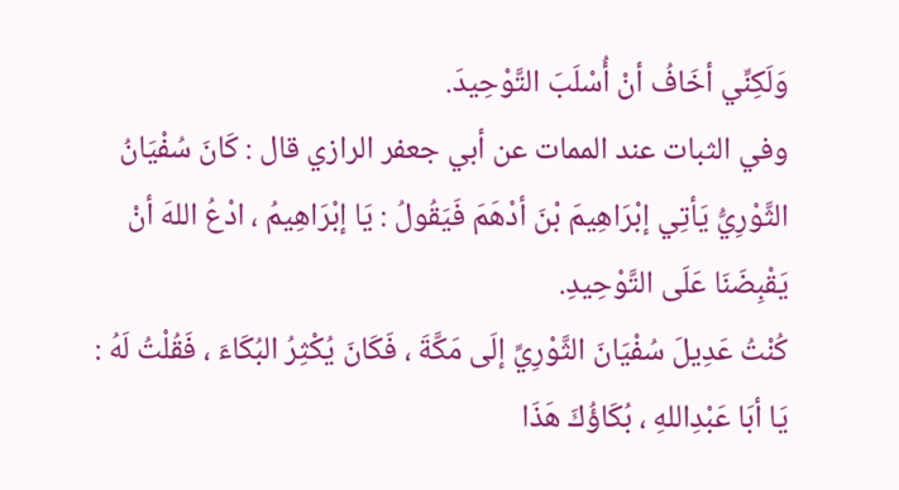وَلَكِنِّي أخَافُ أنْ أُسْلَبَ التَّوْحِيدَ.
وفي الثبات عند الممات عن أبي جعفر الرازي قال : كَانَ سُفْيَانُ الثَّوْرِيُّ يَأتِي إبْرَاهِيمَ بْنَ أدْهَمَ فَيَقُولُ : يَا إبْرَاهِيمُ ، ادْعُ اللهَ أنْ يَقْبِضَنَا عَلَى التَّوْحِيدِ.
كُنْتُ عَدِيلَ سُفْيَانَ الثَّوْرِيِّ إلَى مَكَّةَ ، فَكَانَ يُكْثِرُ البُكَاءَ ، فَقُلْتُ لَهُ : يَا أبَا عَبْدِاللهِ ، بُكَاؤُكَ هَذَا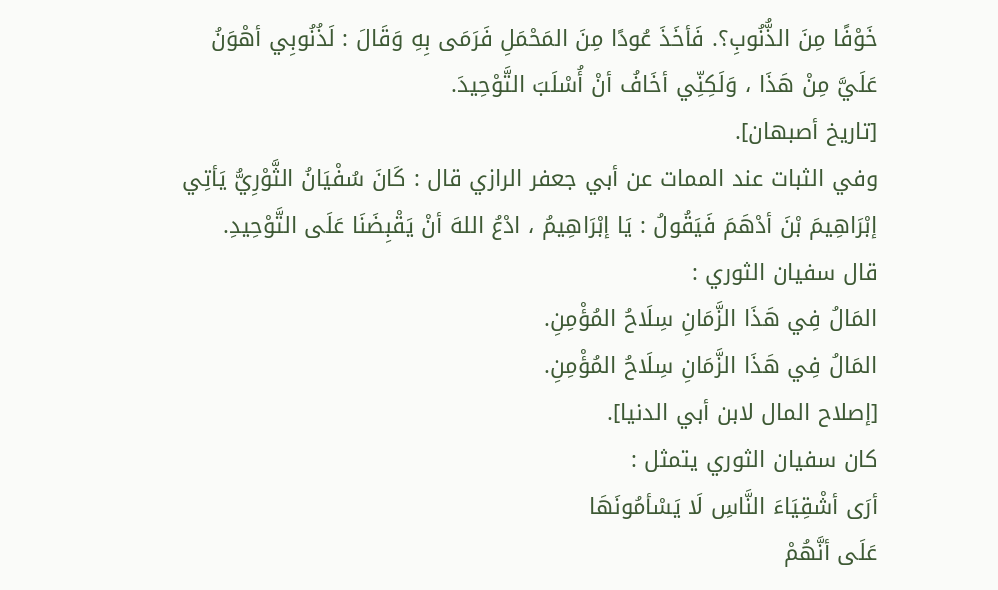خَوْفًا مِنَ الذُّنُوبِ؟. فَأخَذَ عُودًا مِنَ المَحْمَلِ فَرَمَى بِهِ وَقَالَ : لَذُنُوبِي أهْوَنُ عَلَيَّ مِنْ هَذَا ، وَلَكِنِّي أخَافُ أنْ أُسْلَبَ التَّوْحِيدَ.
[تاريخ أصبهان].
وفي الثبات عند الممات عن أبي جعفر الرازي قال : كَانَ سُفْيَانُ الثَّوْرِيُّ يَأتِي إبْرَاهِيمَ بْنَ أدْهَمَ فَيَقُولُ : يَا إبْرَاهِيمُ ، ادْعُ اللهَ أنْ يَقْبِضَنَا عَلَى التَّوْحِيدِ.
قال سفيان الثوري :
المَالُ فِي هَذَا الزَّمَانِ سِلَاحُ المُؤْمِنِ.
المَالُ فِي هَذَا الزَّمَانِ سِلَاحُ المُؤْمِنِ.
[إصلاح المال لابن أبي الدنيا].
كان سفيان الثوري يتمثل :
أرَى أشْقِيَاءَ النَّاسِ لَا يَسْأمُونَهَا
عَلَى أنَّهُمْ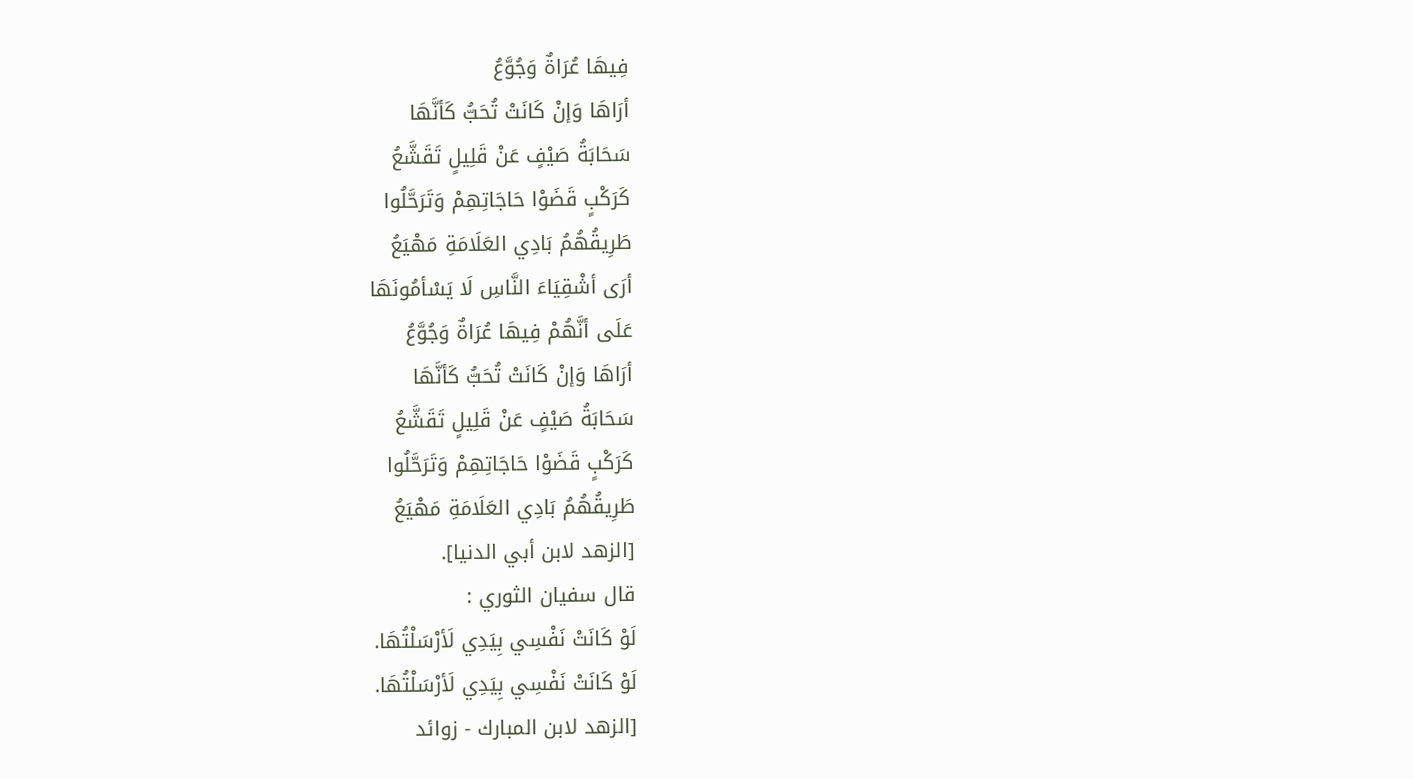فِيهَا عُرَاةٌ وَجُوَّعُ
أرَاهَا وَإنْ كَانَتْ تُحَبُّ كَأنَّهَا
سَحَابَةُ صَيْفٍ عَنْ قَلِيلٍ تَقَشَّعُ
كَرَكْبٍ قَضَوْا حَاجَاتِهِمْ وَتَرَحَّلُوا
طَرِيقُهُمُ بَادِي العَلَامَةِ مَهْيَعُ
أرَى أشْقِيَاءَ النَّاسِ لَا يَسْأمُونَهَا
عَلَى أنَّهُمْ فِيهَا عُرَاةٌ وَجُوَّعُ
أرَاهَا وَإنْ كَانَتْ تُحَبُّ كَأنَّهَا
سَحَابَةُ صَيْفٍ عَنْ قَلِيلٍ تَقَشَّعُ
كَرَكْبٍ قَضَوْا حَاجَاتِهِمْ وَتَرَحَّلُوا
طَرِيقُهُمُ بَادِي العَلَامَةِ مَهْيَعُ
[الزهد لابن أبي الدنيا].
قال سفيان الثوري :
لَوْ كَانَتْ نَفْسِي بِيَدِي لَأرْسَلْتُهَا.
لَوْ كَانَتْ نَفْسِي بِيَدِي لَأرْسَلْتُهَا.
[الزهد لابن المبارك - زوائد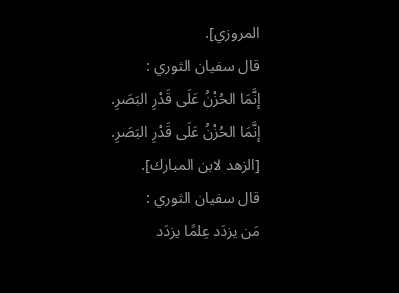المروزي].
قال سفيان الثوري :
إنَّمَا الحُزْنُ عَلَى قَدْرِ البَصَرِ.
إنَّمَا الحُزْنُ عَلَى قَدْرِ البَصَرِ.
[الزهد لابن المبارك].
قال سفيان الثوري :
مَن يزدَد عِلمًا يزدَد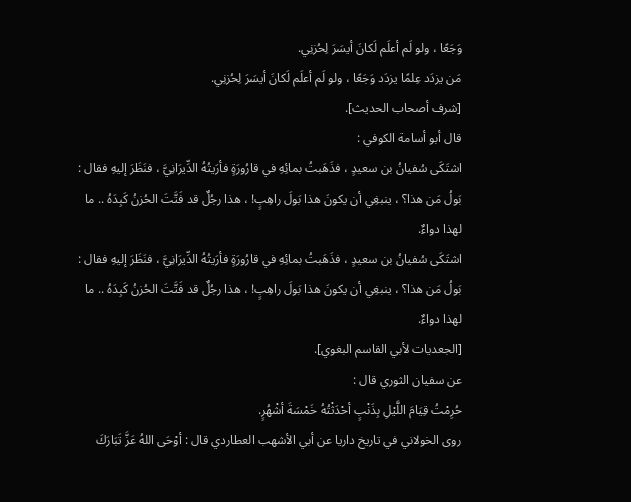وَجَعًا ، ولو لَم أعلَم لَكانَ أيسَرَ لِحُزنِي.
مَن يزدَد عِلمًا يزدَد وَجَعًا ، ولو لَم أعلَم لَكانَ أيسَرَ لِحُزنِي.
[شرف أصحاب الحديث].
قال أبو أسامة الكوفي :
اشتَكَى سُفيانُ بن سعيدٍ ، فذَهَبتُ بمائِهِ في قارُورَةٍ فأرَيتُهُ الدِّيرَانِيَّ ، فنَظَرَ إليهِ فقال : بَولُ مَن هذا؟ ، ينبغِي أن يكونَ هذا بَولَ راهِبٍ! ، هذا رجُلٌ قد فَتَّتَ الحُزنُ كَبِدَهُ .. ما لهذا دواءٌ.
اشتَكَى سُفيانُ بن سعيدٍ ، فذَهَبتُ بمائِهِ في قارُورَةٍ فأرَيتُهُ الدِّيرَانِيَّ ، فنَظَرَ إليهِ فقال : بَولُ مَن هذا؟ ، ينبغِي أن يكونَ هذا بَولَ راهِبٍ! ، هذا رجُلٌ قد فَتَّتَ الحُزنُ كَبِدَهُ .. ما لهذا دواءٌ.
[الجعديات لأبي القاسم البغوي].
عن سفيان الثوري قال :
حُرِمْتُ قِيَامَ اللَّيْلِ بِذَنْبٍ أحْدَثْتُهُ خَمْسَةَ أشْهُرٍ.
روى الخولاني في تاريخ داريا عن أبي الأشهب العطاردي قال : أوْحَى اللهُ عَزَّ تَبَارَكَ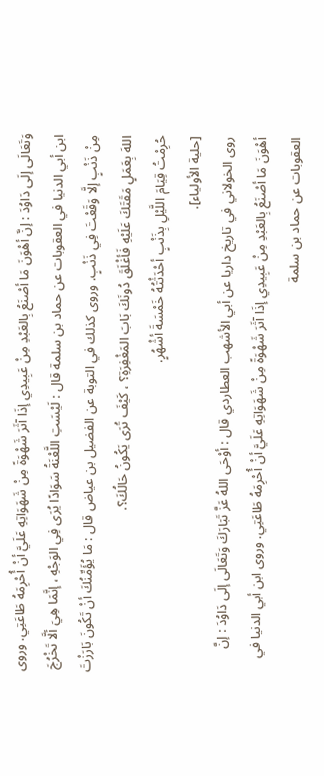وَتَعَالَى إلَى دَاوُدَ : إنَّ أهْوَنَ مَا أصْنَعُ بِالعَبْدِ مِنْ عَبِيدِي إذَا آثَرَ شَهْوَةً مِنْ شَهَوَاتِهِ عَلَيَّ أنْ أُحْرِمَهُ طَاعَتِي. وروى ابن أبي الدنيا في العقوبات عن حماد بن سلمة قال : لَيْسَتِ اللَّعْنَةُ سَوَادًا يُرَى فِي الوَجْهِ ، إنَّمَا هِيَ ألَّا تَخْرُجَ مِنْ ذَنْبٍ إلَّا وَقَعْتَ فِي ذَنْبٍ. وروى كذلك في التوبة عن الفضيل بن عياض قال : مَا يُؤَمِّنُكَ أنْ تَكُونَ بَارَزْتَ اللهَ بِعَمَلٍ مَقَتَكَ عَلَيْهِ فَأغْلَقَ دُونَكَ بَابَ المَغْفِرَةِ؟ ، كَيْفَ تُرَى يَكُونُ حَالُكَ؟.
حُرِمْتُ قِيَامَ اللَّيْلِ بِذَنْبٍ أحْدَثْتُهُ خَمْسَةَ أشْهُرٍ.
[حلية الأولياء].
روى الخولاني في تاريخ داريا عن أبي الأشهب العطاردي قال : أوْحَى اللهُ عَزَّ تَبَارَكَ وَتَعَالَى إلَى دَاوُدَ : إنَّ أهْوَنَ مَا أصْنَعُ بِالعَبْدِ مِنْ عَبِيدِي إذَا آثَرَ شَهْوَةً مِنْ شَهَوَاتِهِ عَلَيَّ أنْ أُحْرِمَهُ طَاعَتِي. وروى ابن أبي الدنيا في العقوبات عن حماد بن سلمة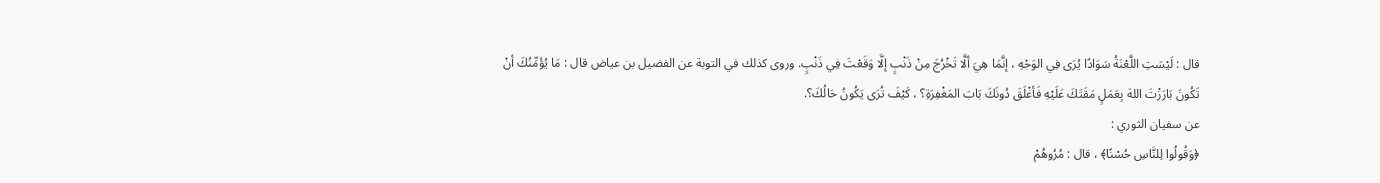قال : لَيْسَتِ اللَّعْنَةُ سَوَادًا يُرَى فِي الوَجْهِ ، إنَّمَا هِيَ ألَّا تَخْرُجَ مِنْ ذَنْبٍ إلَّا وَقَعْتَ فِي ذَنْبٍ. وروى كذلك في التوبة عن الفضيل بن عياض قال : مَا يُؤَمِّنُكَ أنْ تَكُونَ بَارَزْتَ اللهَ بِعَمَلٍ مَقَتَكَ عَلَيْهِ فَأغْلَقَ دُونَكَ بَابَ المَغْفِرَةِ؟ ، كَيْفَ تُرَى يَكُونُ حَالُكَ؟.
عن سفيان الثوري :
﴿وَقُولُوا لِلنَّاسِ حُسْنًا﴾ ، قال : مُرُوهُمْ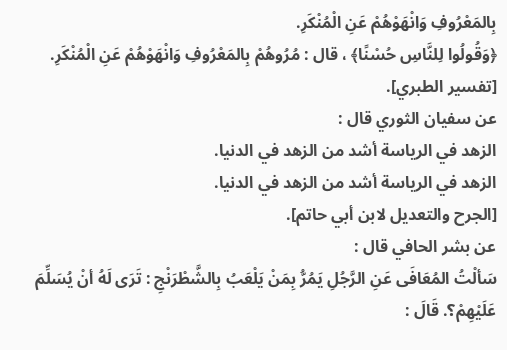بِالمَعْرُوفِ وَانْهَوْهُمْ عَنِ الْمُنْكَرِ.
﴿وَقُولُوا لِلنَّاسِ حُسْنًا﴾ ، قال : مُرُوهُمْ بِالمَعْرُوفِ وَانْهَوْهُمْ عَنِ الْمُنْكَرِ.
[تفسير الطبري].
عن سفيان الثوري قال :
الزهد في الرياسة أشد من الزهد في الدنيا.
الزهد في الرياسة أشد من الزهد في الدنيا.
[الجرح والتعديل لابن أبي حاتم].
عن بشر الحافي قال :
سَألْتُ المُعَافَى عَنِ الرَّجُلِ يَمُرُّ بِمَنْ يَلْعَبُ بِالشَّطْرَنْجِ : تَرَى لَهُ أنْ يُسَلِّمَ عَلَيْهِمْ؟. قَالَ :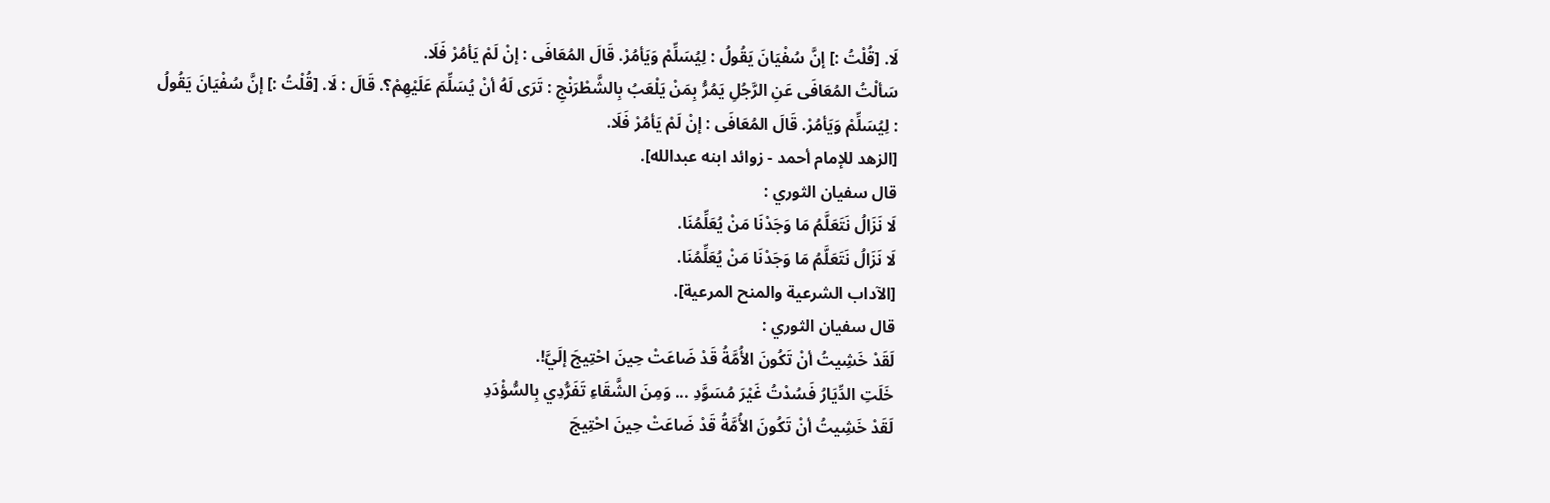لَا. [قُلْتُ :] إنَّ سُفْيَانَ يَقُولُ : لِيُسَلِّمْ وَيَأمُرْ. قَالَ المُعَافَى : إنْ لَمْ يَأمُرْ فَلَا.
سَألْتُ المُعَافَى عَنِ الرَّجُلِ يَمُرُّ بِمَنْ يَلْعَبُ بِالشَّطْرَنْجِ : تَرَى لَهُ أنْ يُسَلِّمَ عَلَيْهِمْ؟. قَالَ : لَا. [قُلْتُ :] إنَّ سُفْيَانَ يَقُولُ : لِيُسَلِّمْ وَيَأمُرْ. قَالَ المُعَافَى : إنْ لَمْ يَأمُرْ فَلَا.
[الزهد للإمام أحمد - زوائد ابنه عبدالله].
قال سفيان الثوري :
لَا نَزَالُ نَتَعَلَّمُ مَا وَجَدْنَا مَنْ يُعَلِّمُنَا.
لَا نَزَالُ نَتَعَلَّمُ مَا وَجَدْنَا مَنْ يُعَلِّمُنَا.
[الآداب الشرعية والمنح المرعية].
قال سفيان الثوري :
لَقَدْ خَشِيتُ أنْ تَكُونَ الأُمَّةُ قَدْ ضَاعَتْ حِينَ احْتِيجَ إلَيَّ!.
خَلَتِ الدِّيَارُ فَسُدْتُ غَيْرَ مُسَوَّدِ ... وَمِنَ الشَّقَاءِ تَفَرُّدِي بِالسُّؤْدَدِ
لَقَدْ خَشِيتُ أنْ تَكُونَ الأُمَّةُ قَدْ ضَاعَتْ حِينَ احْتِيجَ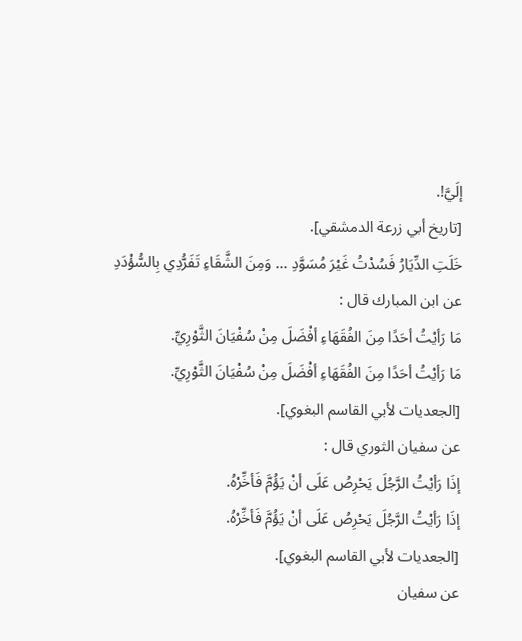إلَيَّ!.
[تاريخ أبي زرعة الدمشقي].
خَلَتِ الدِّيَارُ فَسُدْتُ غَيْرَ مُسَوَّدِ ... وَمِنَ الشَّقَاءِ تَفَرُّدِي بِالسُّؤْدَدِ
عن ابن المبارك قال :
مَا رَأيْتُ أحَدًا مِنَ الفُقَهَاءِ أفْضَلَ مِنْ سُفْيَانَ الثَّوْرِيِّ.
مَا رَأيْتُ أحَدًا مِنَ الفُقَهَاءِ أفْضَلَ مِنْ سُفْيَانَ الثَّوْرِيِّ.
[الجعديات لأبي القاسم البغوي].
عن سفيان الثوري قال :
إذَا رَأيْتُ الرَّجُلَ يَحْرِصُ عَلَى أنْ يَؤُمَّ فَأخِّرْهُ.
إذَا رَأيْتُ الرَّجُلَ يَحْرِصُ عَلَى أنْ يَؤُمَّ فَأخِّرْهُ.
[الجعديات لأبي القاسم البغوي].
عن سفيان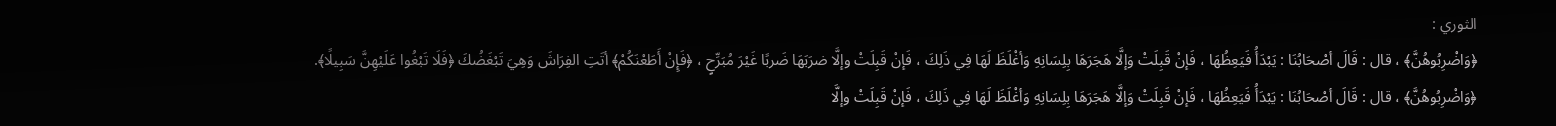الثوري :
﴿وَاضْرِبُوهُنَّ﴾ ، قال : قَالَ أصْحَابُنَا : يَبْدَأُ فَيَعِظُهَا ، فَإنْ قَبِلَتْ وَإلَّا هَجَرَهَا بِلِسَانِهِ وَأغْلَظَ لَهَا فِي ذَلِكَ ، فَإنْ قَبِلَتْ وإلَّا ضرَبَهَا ضَربًا غَيْرَ مُبَرِّحٍ ، ﴿فَإِنْ أَطَعْنَكُمْ﴾ أتَتِ الفِرَاشَ وَهِيَ تَبْغَضُكَ ﴿فَلَا تَبْغُوا عَلَيْهِنَّ سَبِيلًا﴾.
﴿وَاضْرِبُوهُنَّ﴾ ، قال : قَالَ أصْحَابُنَا : يَبْدَأُ فَيَعِظُهَا ، فَإنْ قَبِلَتْ وَإلَّا هَجَرَهَا بِلِسَانِهِ وَأغْلَظَ لَهَا فِي ذَلِكَ ، فَإنْ قَبِلَتْ وإلَّا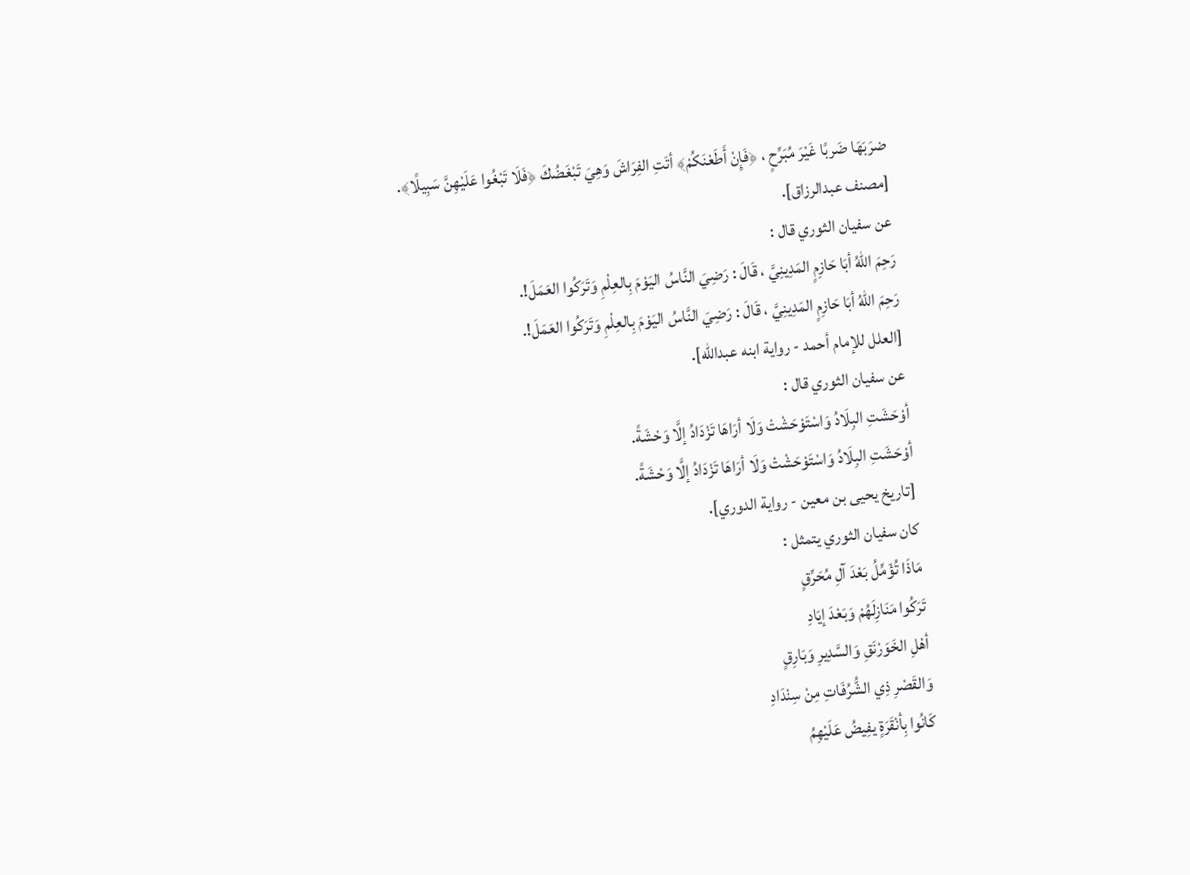ضرَبَهَا ضَربًا غَيْرَ مُبَرِّحٍ ، ﴿فَإِنْ أَطَعْنَكُمْ﴾ أتَتِ الفِرَاشَ وَهِيَ تَبْغَضُكَ ﴿فَلَا تَبْغُوا عَلَيْهِنَّ سَبِيلًا﴾.
[مصنف عبدالرزاق].
عن سفيان الثوري قال :
رَحِمَ اللهُ أبَا حَازِمٍ المَدِينِيَّ ، قَالَ : رَضِيَ النَّاسُ اليَوْمَ بِالعِلْمِ وَتَرَكُوا العَمَلَ!.
رَحِمَ اللهُ أبَا حَازِمٍ المَدِينِيَّ ، قَالَ : رَضِيَ النَّاسُ اليَوْمَ بِالعِلْمِ وَتَرَكُوا العَمَلَ!.
[العلل للإمام أحمد - رواية ابنه عبدالله].
عن سفيان الثوري قال :
أوْحَشَتِ البِلَادُ وَاسْتَوْحَشْتْ وَلَا أرَاهَا تَزْدَادُ إلَّا وَحْشَةً.
أوْحَشَتِ البِلَادُ وَاسْتَوْحَشْتْ وَلَا أرَاهَا تَزْدَادُ إلَّا وَحْشَةً.
[تاريخ يحيى بن معين - رواية الدوري].
كان سفيان الثوري يتمثل :
مَاذَا تُؤَمِّلُ بَعْدَ آلِ مُحَرِّقٍ
تَرَكُوا مَنَازِلَهُمْ وَبَعْدَ إيَادِ
أهْلِ الخَوَرْنَقِ وَالسَّدِيرِ وَبَارِقٍ
وَالقَصْرِ ذِي الشُّرُفَاتِ مِنْ سِنْدَادِ
كَانُوا بِأنْقَرَةٍ يفِيضُ عَلَيْهِمُ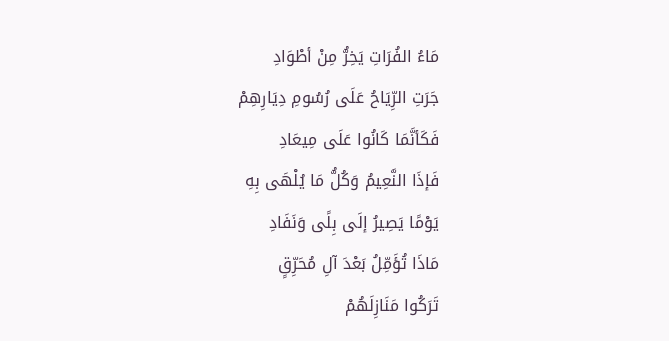مَاءُ الفُرَاتِ يَخِرُّ مِنْ أطْوَادِ
جَرَتِ الرِّيَاحُ عَلَى رُسُومِ دِيَارِهِمْ
فَكَأنَّمَا كَانُوا عَلَى مِيعَادِ
فَإذَا النَّعِيمُ وَكُلُّ مَا يُلْهَى بِهِ
يَوْمًا يَصِيرُ إلَى بِلًى وَنَفَادِ
مَاذَا تُؤَمِّلُ بَعْدَ آلِ مُحَرِّقٍ
تَرَكُوا مَنَازِلَهُمْ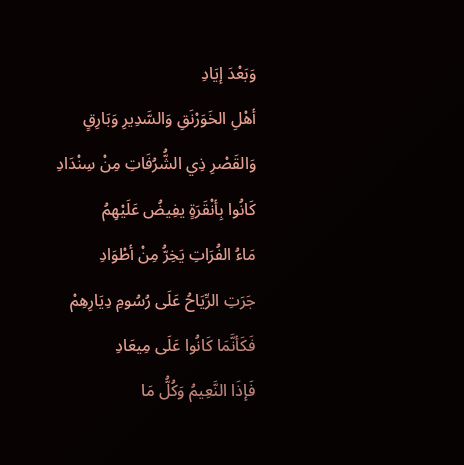وَبَعْدَ إيَادِ
أهْلِ الخَوَرْنَقِ وَالسَّدِيرِ وَبَارِقٍ
وَالقَصْرِ ذِي الشُّرُفَاتِ مِنْ سِنْدَادِ
كَانُوا بِأنْقَرَةٍ يفِيضُ عَلَيْهِمُ
مَاءُ الفُرَاتِ يَخِرُّ مِنْ أطْوَادِ
جَرَتِ الرِّيَاحُ عَلَى رُسُومِ دِيَارِهِمْ
فَكَأنَّمَا كَانُوا عَلَى مِيعَادِ
فَإذَا النَّعِيمُ وَكُلُّ مَا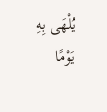يُلْهَى بِهِ
يَوْمًا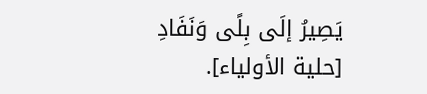يَصِيرُ إلَى بِلًى وَنَفَادِ
[حلية الأولياء].